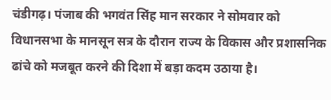चंडीगढ़। पंजाब की भगवंत सिंह मान सरकार ने सोमवार को विधानसभा के मानसून सत्र के दौरान राज्य के विकास और प्रशासनिक ढांचे को मजबूत करने की दिशा में बड़ा कदम उठाया है।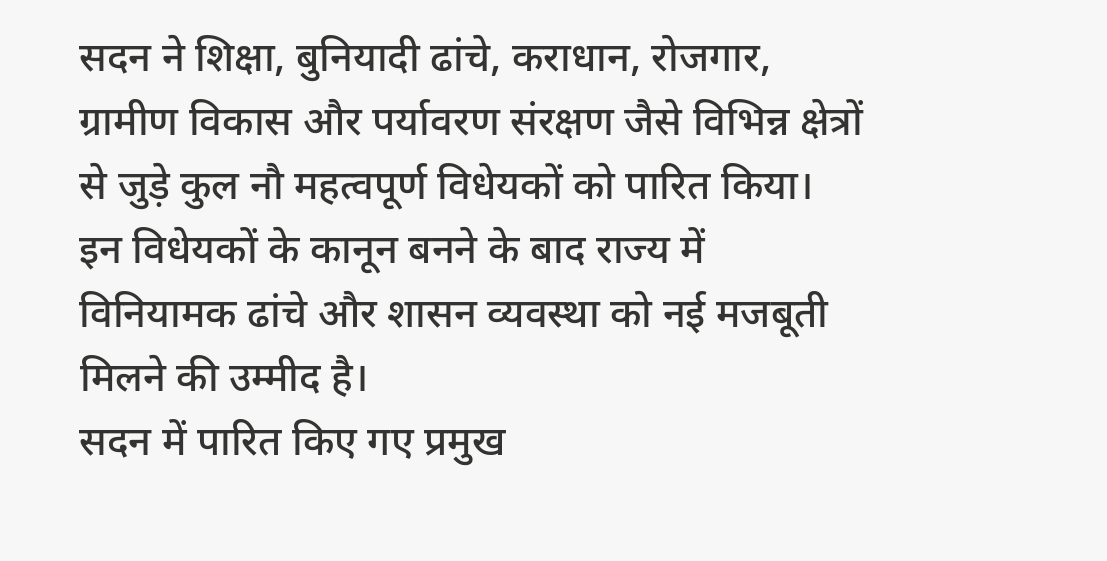सदन ने शिक्षा, बुनियादी ढांचे, कराधान, रोजगार, ग्रामीण विकास और पर्यावरण संरक्षण जैसे विभिन्न क्षेत्रों से जुड़े कुल नौ महत्वपूर्ण विधेयकों को पारित किया। इन विधेयकों के कानून बनने के बाद राज्य में विनियामक ढांचे और शासन व्यवस्था को नई मजबूती मिलने की उम्मीद है।
सदन में पारित किए गए प्रमुख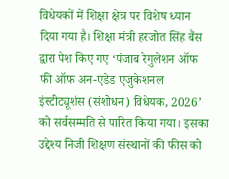विधेयकों में शिक्षा क्षेत्र पर विशेष ध्यान दिया गया है। शिक्षा मंत्री हरजोत सिंह बैंस द्वारा पेश किए गए ‘पंजाब रेगुलेशन ऑफ फी ऑफ अन-एडेड एजुकेशनल इंस्टीट्यूशंस (संशोधन) विधेयक, 2026’ को सर्वसम्मति से पारित किया गया। इसका उद्देश्य निजी शिक्षण संस्थानों की फीस को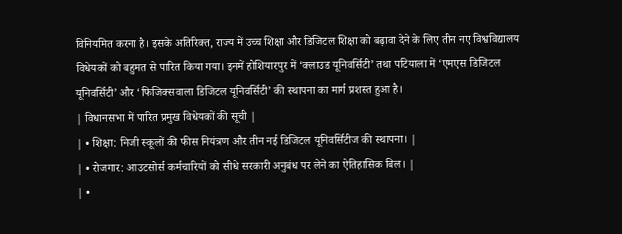विनियमित करना है। इसके अतिरिक्त, राज्य में उच्च शिक्षा और डिजिटल शिक्षा को बढ़ावा देने के लिए तीन नए विश्वविद्यालय विधेयकों को बहुमत से पारित किया गया। इनमें होशियारपुर में ‘क्लाउड यूनिवर्सिटी’ तथा पटियाला में ‘एमएस डिजिटल यूनिवर्सिटी’ और ‘फिजिक्सवाला डिजिटल यूनिवर्सिटी’ की स्थापना का मार्ग प्रशस्त हुआ है।
| विधानसभा में पारित प्रमुख विधेयकों की सूची |
| • शिक्षा: निजी स्कूलों की फीस नियंत्रण और तीन नई डिजिटल यूनिवर्सिटीज की स्थापना। |
| • रोजगार: आउटसोर्स कर्मचारियों को सीधे सरकारी अनुबंध पर लेने का ऐतिहासिक बिल। |
| •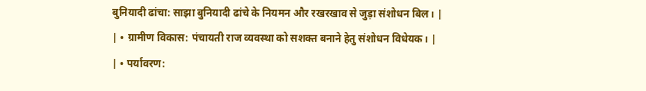बुनियादी ढांचा: साझा बुनियादी ढांचे के नियमन और रखरखाव से जुड़ा संशोधन बिल। |
| • ग्रामीण विकास: पंचायती राज व्यवस्था को सशक्त बनाने हेतु संशोधन विधेयक। |
| • पर्यावरण: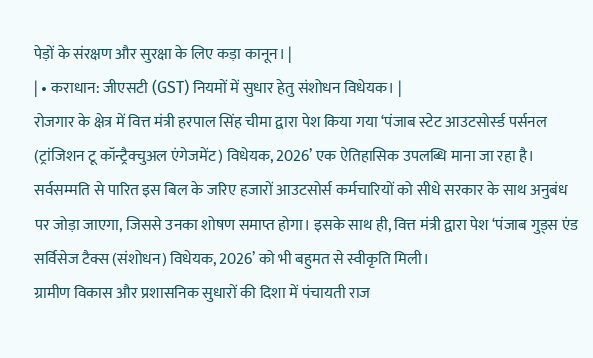पेड़ों के संरक्षण और सुरक्षा के लिए कड़ा कानून। |
| • कराधान: जीएसटी (GST) नियमों में सुधार हेतु संशोधन विधेयक। |
रोजगार के क्षेत्र में वित्त मंत्री हरपाल सिंह चीमा द्वारा पेश किया गया ‘पंजाब स्टेट आउटसोर्स्ड पर्सनल (ट्रांजिशन टू कॉन्ट्रैक्चुअल एंगेजमेंट) विधेयक, 2026’ एक ऐतिहासिक उपलब्धि माना जा रहा है। सर्वसम्मति से पारित इस बिल के जरिए हजारों आउटसोर्स कर्मचारियों को सीधे सरकार के साथ अनुबंध पर जोड़ा जाएगा, जिससे उनका शोषण समाप्त होगा। इसके साथ ही, वित्त मंत्री द्वारा पेश ‘पंजाब गुड्स एंड सर्विसेज टैक्स (संशोधन) विधेयक, 2026’ को भी बहुमत से स्वीकृति मिली।
ग्रामीण विकास और प्रशासनिक सुधारों की दिशा में पंचायती राज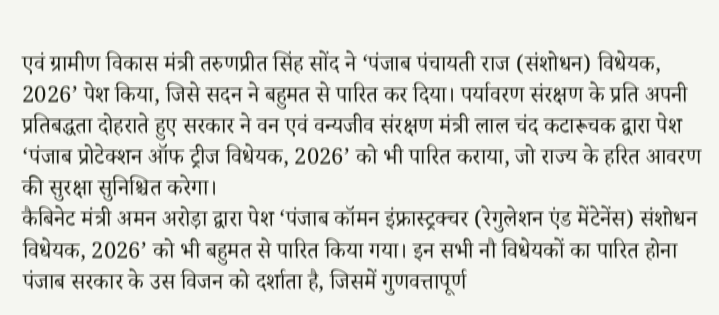एवं ग्रामीण विकास मंत्री तरुणप्रीत सिंह सोंद ने ‘पंजाब पंचायती राज (संशोधन) विधेयक, 2026’ पेश किया, जिसे सदन ने बहुमत से पारित कर दिया। पर्यावरण संरक्षण के प्रति अपनी प्रतिबद्धता दोहराते हुए सरकार ने वन एवं वन्यजीव संरक्षण मंत्री लाल चंद कटारूचक द्वारा पेश ‘पंजाब प्रोटेक्शन ऑफ ट्रीज विधेयक, 2026’ को भी पारित कराया, जो राज्य के हरित आवरण की सुरक्षा सुनिश्चित करेगा।
कैबिनेट मंत्री अमन अरोड़ा द्वारा पेश ‘पंजाब कॉमन इंफ्रास्ट्रक्चर (रेगुलेशन एंड मेंटेनेंस) संशोधन विधेयक, 2026’ को भी बहुमत से पारित किया गया। इन सभी नौ विधेयकों का पारित होना पंजाब सरकार के उस विजन को दर्शाता है, जिसमें गुणवत्तापूर्ण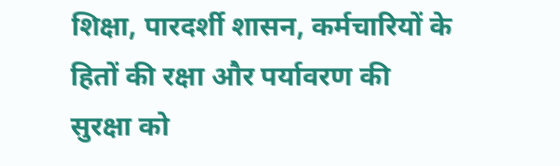शिक्षा, पारदर्शी शासन, कर्मचारियों के हितों की रक्षा और पर्यावरण की सुरक्षा को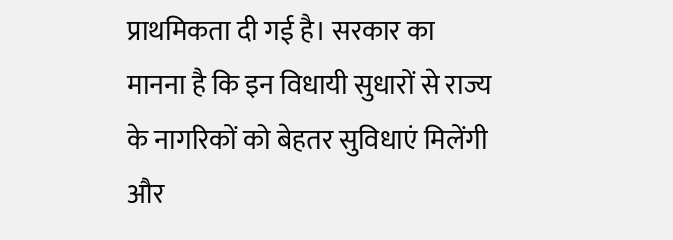प्राथमिकता दी गई है। सरकार का मानना है कि इन विधायी सुधारों से राज्य के नागरिकों को बेहतर सुविधाएं मिलेंगी और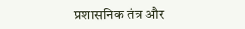प्रशासनिक तंत्र और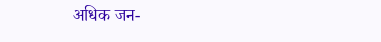अधिक जन-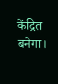केंद्रित बनेगा।